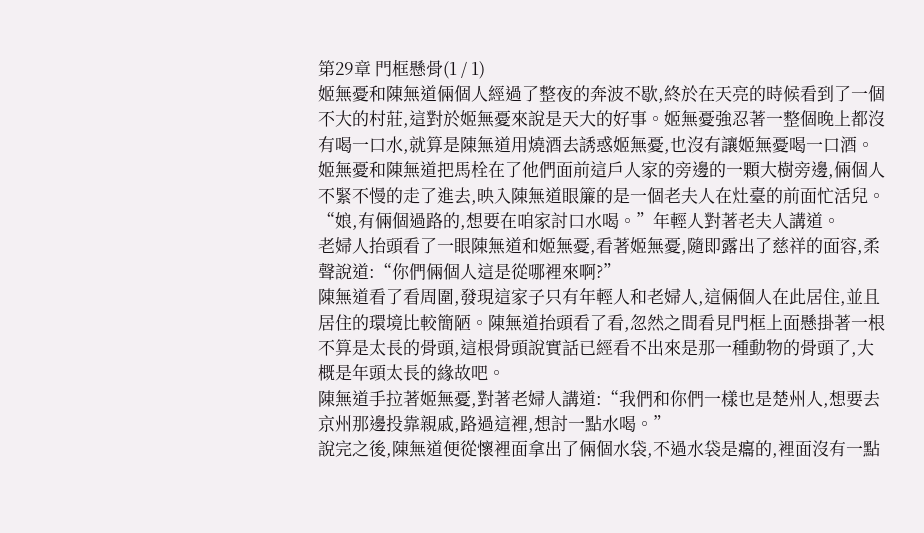第29章 門框懸骨(1 / 1)
姬無憂和陳無道倆個人經過了整夜的奔波不歇,終於在天亮的時候看到了一個不大的村莊,這對於姬無憂來說是天大的好事。姬無憂強忍著一整個晚上都沒有喝一口水,就算是陳無道用燒酒去誘惑姬無憂,也沒有讓姬無憂喝一口酒。
姬無憂和陳無道把馬栓在了他們面前這戶人家的旁邊的一顆大樹旁邊,倆個人不緊不慢的走了進去,映入陳無道眼簾的是一個老夫人在灶臺的前面忙活兒。
“娘,有倆個過路的,想要在咱家討口水喝。”年輕人對著老夫人講道。
老婦人抬頭看了一眼陳無道和姬無憂,看著姬無憂,隨即露出了慈祥的面容,柔聲說道:“你們倆個人這是從哪裡來啊?”
陳無道看了看周圍,發現這家子只有年輕人和老婦人,這倆個人在此居住,並且居住的環境比較簡陋。陳無道抬頭看了看,忽然之間看見門框上面懸掛著一根不算是太長的骨頭,這根骨頭說實話已經看不出來是那一種動物的骨頭了,大概是年頭太長的緣故吧。
陳無道手拉著姬無憂,對著老婦人講道:“我們和你們一樣也是楚州人,想要去京州那邊投靠親戚,路過這裡,想討一點水喝。”
說完之後,陳無道便從懷裡面拿出了倆個水袋,不過水袋是癟的,裡面沒有一點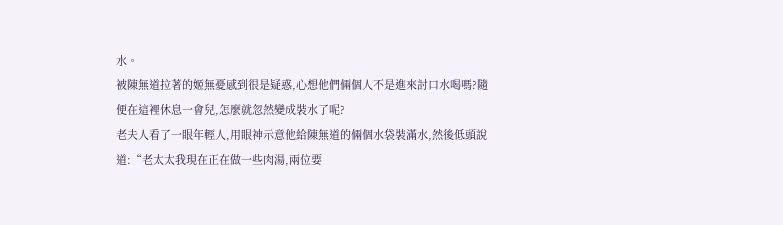水。
被陳無道拉著的姬無憂感到很是疑惑,心想他們倆個人不是進來討口水喝嗎?隨便在這裡休息一會兒,怎麼就忽然變成裝水了呢?
老夫人看了一眼年輕人,用眼神示意他給陳無道的倆個水袋裝滿水,然後低頭說道:“老太太我現在正在做一些肉湯,兩位要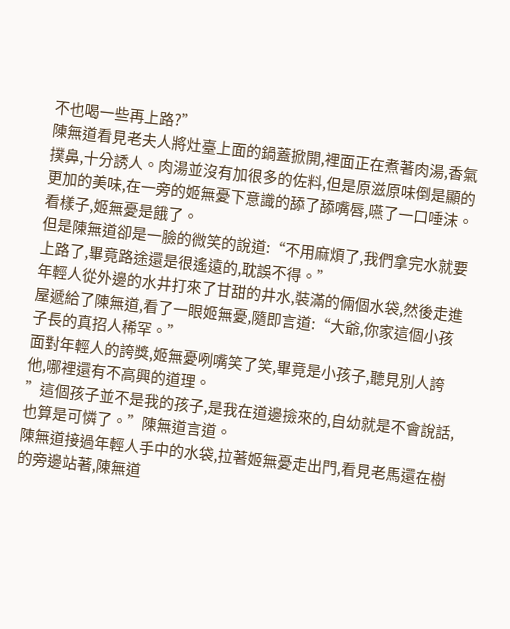不也喝一些再上路?”
陳無道看見老夫人將灶臺上面的鍋蓋掀開,裡面正在煮著肉湯,香氣撲鼻,十分誘人。肉湯並沒有加很多的佐料,但是原滋原味倒是顯的更加的美味,在一旁的姬無憂下意識的舔了舔嘴唇,嚥了一口唾沫。看樣子,姬無憂是餓了。
但是陳無道卻是一臉的微笑的說道:“不用麻煩了,我們拿完水就要上路了,畢竟路途還是很遙遠的,耽誤不得。”
年輕人從外邊的水井打來了甘甜的井水,裝滿的倆個水袋,然後走進屋遞給了陳無道,看了一眼姬無憂,隨即言道:“大爺,你家這個小孩子長的真招人稀罕。”
面對年輕人的誇獎,姬無憂咧嘴笑了笑,畢竟是小孩子,聽見別人誇他,哪裡還有不高興的道理。
”這個孩子並不是我的孩子,是我在道邊撿來的,自幼就是不會說話,也算是可憐了。”陳無道言道。
陳無道接過年輕人手中的水袋,拉著姬無憂走出門,看見老馬還在樹的旁邊站著,陳無道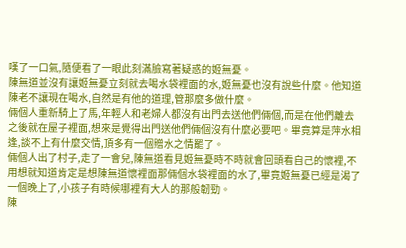嘆了一口氣,隨便看了一眼此刻滿臉寫著疑惑的姬無憂。
陳無道並沒有讓姬無憂立刻就去喝水袋裡面的水,姬無憂也沒有說些什麼。他知道陳老不讓現在喝水,自然是有他的道理,管那麼多做什麼。
倆個人重新騎上了馬,年輕人和老婦人都沒有出門去送他們倆個,而是在他們離去之後就在屋子裡面,想來是覺得出門送他們倆個沒有什麼必要吧。畢竟算是萍水相逢,談不上有什麼交情,頂多有一個贈水之情罷了。
倆個人出了村子,走了一會兒,陳無道看見姬無憂時不時就會回頭看自己的懷裡,不用想就知道肯定是想陳無道懷裡面那倆個水袋裡面的水了,畢竟姬無憂已經是渴了一個晚上了,小孩子有時候哪裡有大人的那般韌勁。
陳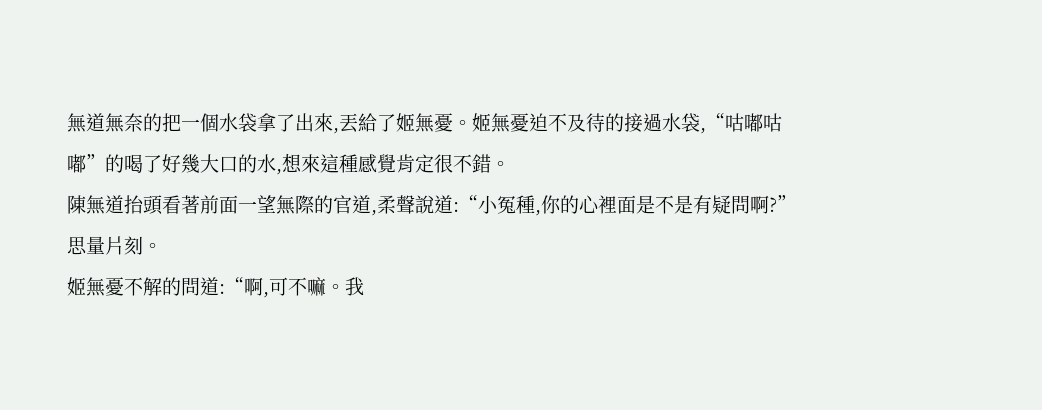無道無奈的把一個水袋拿了出來,丟給了姬無憂。姬無憂迫不及待的接過水袋,“咕嘟咕嘟”的喝了好幾大口的水,想來這種感覺肯定很不錯。
陳無道抬頭看著前面一望無際的官道,柔聲說道:“小冤種,你的心裡面是不是有疑問啊?”
思量片刻。
姬無憂不解的問道:“啊,可不嘛。我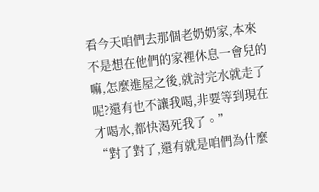看今天咱們去那個老奶奶家,本來不是想在他們的家裡休息一會兒的嘛,怎麼進屋之後,就討完水就走了呢?還有也不讓我喝,非要等到現在才喝水,都快渴死我了。”
“對了對了,還有就是咱們為什麼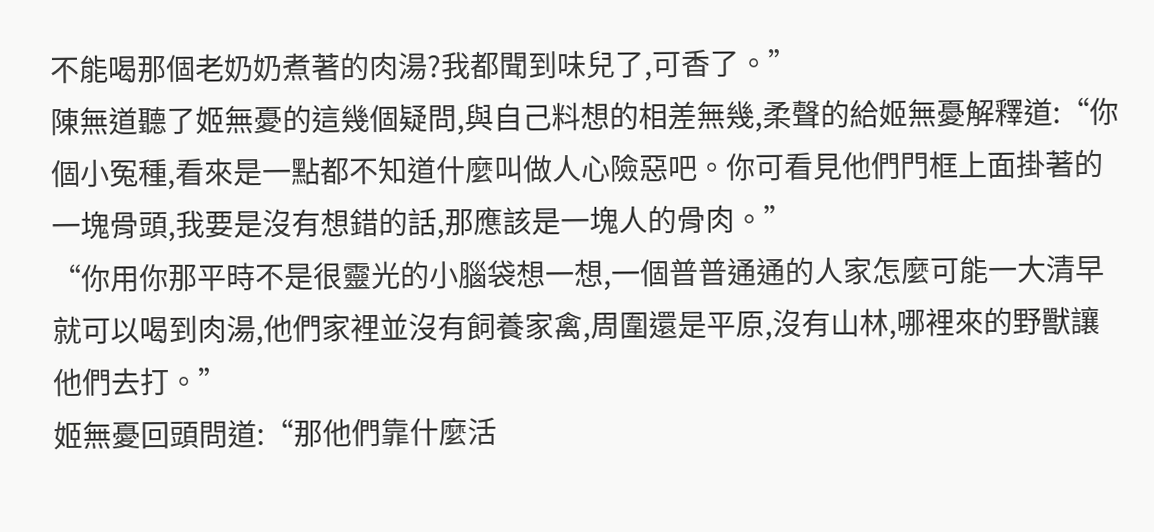不能喝那個老奶奶煮著的肉湯?我都聞到味兒了,可香了。”
陳無道聽了姬無憂的這幾個疑問,與自己料想的相差無幾,柔聲的給姬無憂解釋道:“你個小冤種,看來是一點都不知道什麼叫做人心險惡吧。你可看見他們門框上面掛著的一塊骨頭,我要是沒有想錯的話,那應該是一塊人的骨肉。”
“你用你那平時不是很靈光的小腦袋想一想,一個普普通通的人家怎麼可能一大清早就可以喝到肉湯,他們家裡並沒有飼養家禽,周圍還是平原,沒有山林,哪裡來的野獸讓他們去打。”
姬無憂回頭問道:“那他們靠什麼活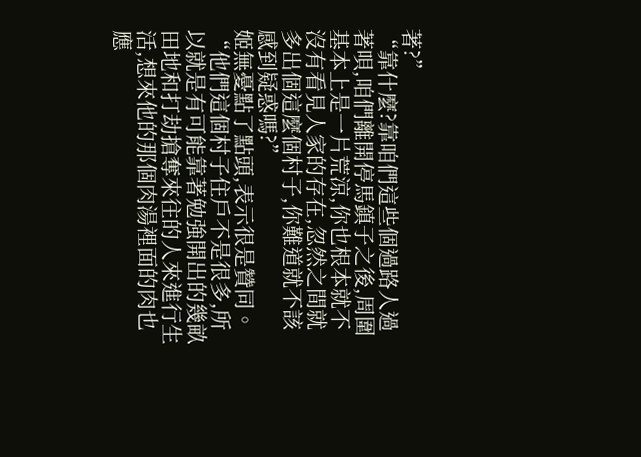著?”
“靠什麼?靠咱們這些個過路人過著唄,咱們離開停馬鎮子之後,周圍基本上是一片荒涼,你也根本就不沒有看見人家的存在,忽然之間就多出個這麼個村子,你難道就不該感到疑惑嗎?”
姬無憂點了點頭,表示很是贊同。
“他們這個村子住戶不是很多,所以就是有可能靠著勉強開出的幾畝田地和打劫搶奪來往的人來進行生活,想來他的那個肉湯裡面的肉也應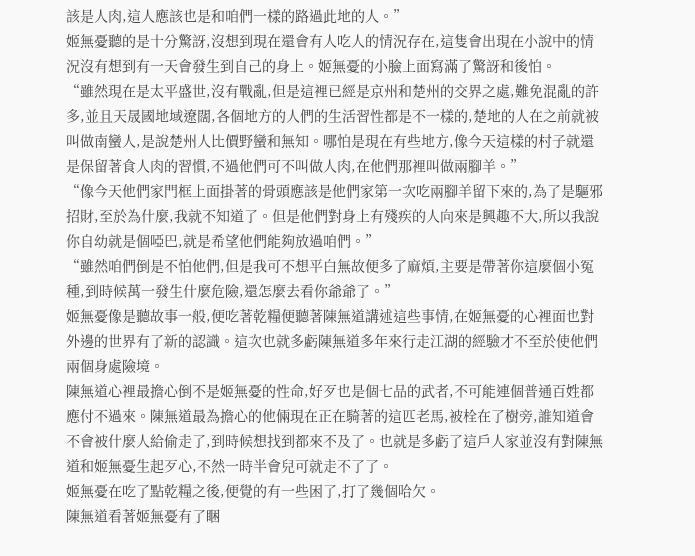該是人肉,這人應該也是和咱們一樣的路過此地的人。”
姬無憂聽的是十分驚訝,沒想到現在還會有人吃人的情況存在,這隻會出現在小說中的情況沒有想到有一天會發生到自己的身上。姬無憂的小臉上面寫滿了驚訝和後怕。
“雖然現在是太平盛世,沒有戰亂,但是這裡已經是京州和楚州的交界之處,難免混亂的許多,並且天晟國地域遼闊,各個地方的人們的生活習性都是不一樣的,楚地的人在之前就被叫做南蠻人,是說楚州人比價野蠻和無知。哪怕是現在有些地方,像今天這樣的村子就還是保留著食人肉的習慣,不過他們可不叫做人肉,在他們那裡叫做兩腳羊。”
“像今天他們家門框上面掛著的骨頭應該是他們家第一次吃兩腳羊留下來的,為了是驅邪招財,至於為什麼,我就不知道了。但是他們對身上有殘疾的人向來是興趣不大,所以我說你自幼就是個啞巴,就是希望他們能夠放過咱們。”
“雖然咱們倒是不怕他們,但是我可不想平白無故便多了麻煩,主要是帶著你這麼個小冤種,到時候萬一發生什麼危險,還怎麼去看你爺爺了。”
姬無憂像是聽故事一般,便吃著乾糧便聽著陳無道講述這些事情,在姬無憂的心裡面也對外邊的世界有了新的認識。這次也就多虧陳無道多年來行走江湖的經驗才不至於使他們兩個身處險境。
陳無道心裡最擔心倒不是姬無憂的性命,好歹也是個七品的武者,不可能連個普通百姓都應付不過來。陳無道最為擔心的他倆現在正在騎著的這匹老馬,被栓在了樹旁,誰知道會不會被什麼人給偷走了,到時候想找到都來不及了。也就是多虧了這戶人家並沒有對陳無道和姬無憂生起歹心,不然一時半會兒可就走不了了。
姬無憂在吃了點乾糧之後,便覺的有一些困了,打了幾個哈欠。
陳無道看著姬無憂有了睏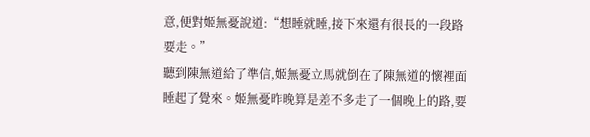意,便對姬無憂說道:“想睡就睡,接下來還有很長的一段路要走。”
聽到陳無道給了準信,姬無憂立馬就倒在了陳無道的懷裡面睡起了覺來。姬無憂昨晚算是差不多走了一個晚上的路,要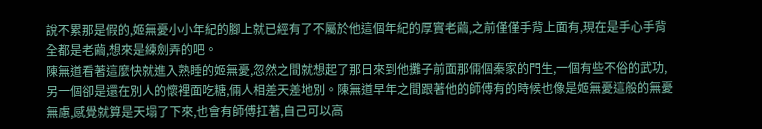說不累那是假的,姬無憂小小年紀的腳上就已經有了不屬於他這個年紀的厚實老繭,之前僅僅手背上面有,現在是手心手背全都是老繭,想來是練劍弄的吧。
陳無道看著這麼快就進入熟睡的姬無憂,忽然之間就想起了那日來到他攤子前面那倆個秦家的門生,一個有些不俗的武功,另一個卻是還在別人的懷裡面吃糖,倆人相差天差地別。陳無道早年之間跟著他的師傅有的時候也像是姬無憂這般的無憂無慮,感覺就算是天塌了下來,也會有師傅扛著,自己可以高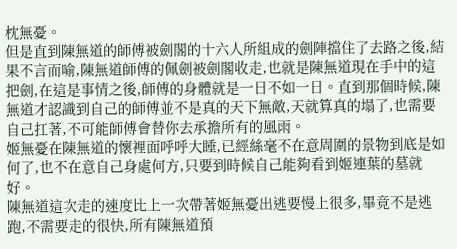枕無憂。
但是直到陳無道的師傅被劍閣的十六人所組成的劍陣擋住了去路之後,結果不言而喻,陳無道師傅的佩劍被劍閣收走,也就是陳無道現在手中的這把劍,在這是事情之後,師傅的身體就是一日不如一日。直到那個時候,陳無道才認識到自己的師傅並不是真的天下無敵,天就算真的塌了,也需要自己扛著,不可能師傅會替你去承擔所有的風雨。
姬無憂在陳無道的懷裡面呼呼大睡,已經絲毫不在意周圍的景物到底是如何了,也不在意自己身處何方,只要到時候自己能夠看到姬連葉的墓就好。
陳無道這次走的速度比上一次帶著姬無憂出逃要慢上很多,畢竟不是逃跑,不需要走的很快,所有陳無道預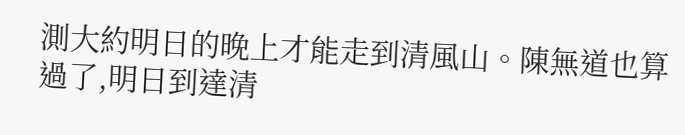測大約明日的晚上才能走到清風山。陳無道也算過了,明日到達清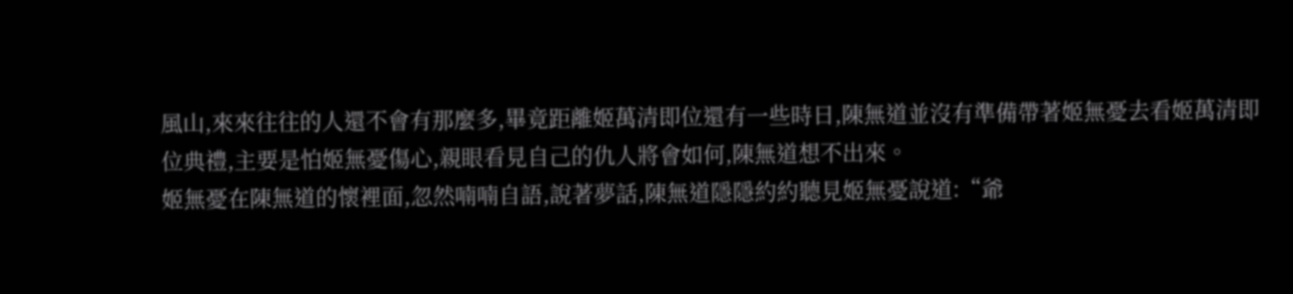風山,來來往往的人還不會有那麼多,畢竟距離姬萬清即位還有一些時日,陳無道並沒有準備帶著姬無憂去看姬萬清即位典禮,主要是怕姬無憂傷心,親眼看見自己的仇人將會如何,陳無道想不出來。
姬無憂在陳無道的懷裡面,忽然喃喃自語,說著夢話,陳無道隱隱約約聽見姬無憂說道:“爺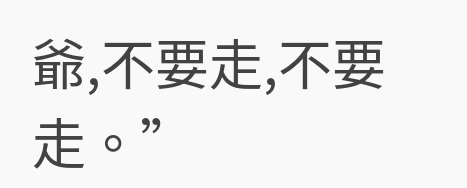爺,不要走,不要走。”